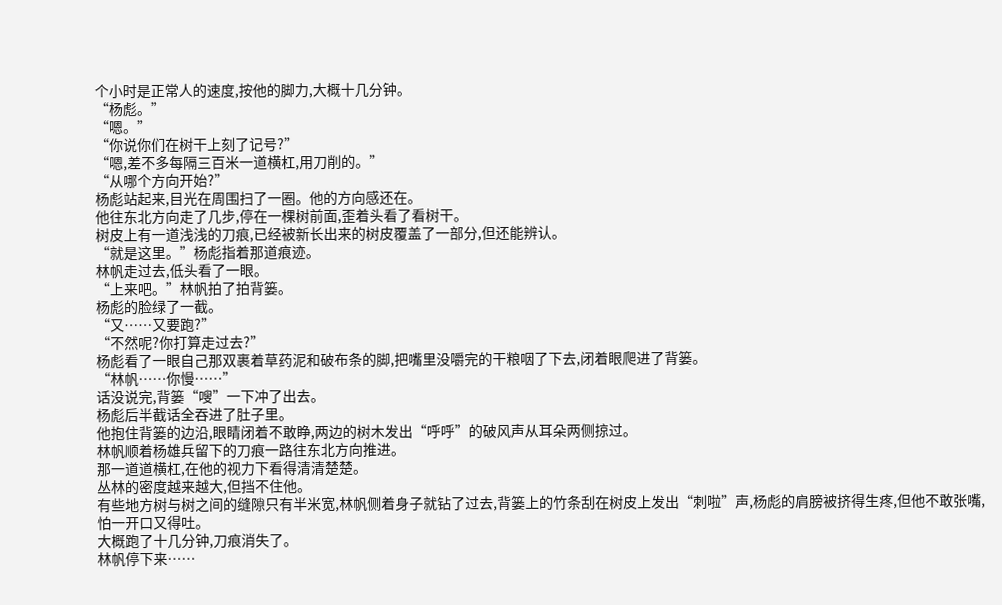个小时是正常人的速度,按他的脚力,大概十几分钟。
“杨彪。”
“嗯。”
“你说你们在树干上刻了记号?”
“嗯,差不多每隔三百米一道横杠,用刀削的。”
“从哪个方向开始?”
杨彪站起来,目光在周围扫了一圈。他的方向感还在。
他往东北方向走了几步,停在一棵树前面,歪着头看了看树干。
树皮上有一道浅浅的刀痕,已经被新长出来的树皮覆盖了一部分,但还能辨认。
“就是这里。”杨彪指着那道痕迹。
林帆走过去,低头看了一眼。
“上来吧。”林帆拍了拍背篓。
杨彪的脸绿了一截。
“又……又要跑?”
“不然呢?你打算走过去?”
杨彪看了一眼自己那双裹着草药泥和破布条的脚,把嘴里没嚼完的干粮咽了下去,闭着眼爬进了背篓。
“林帆……你慢……”
话没说完,背篓“嗖”一下冲了出去。
杨彪后半截话全吞进了肚子里。
他抱住背篓的边沿,眼睛闭着不敢睁,两边的树木发出“呼呼”的破风声从耳朵两侧掠过。
林帆顺着杨雄兵留下的刀痕一路往东北方向推进。
那一道道横杠,在他的视力下看得清清楚楚。
丛林的密度越来越大,但挡不住他。
有些地方树与树之间的缝隙只有半米宽,林帆侧着身子就钻了过去,背篓上的竹条刮在树皮上发出“刺啦”声,杨彪的肩膀被挤得生疼,但他不敢张嘴,怕一开口又得吐。
大概跑了十几分钟,刀痕消失了。
林帆停下来……